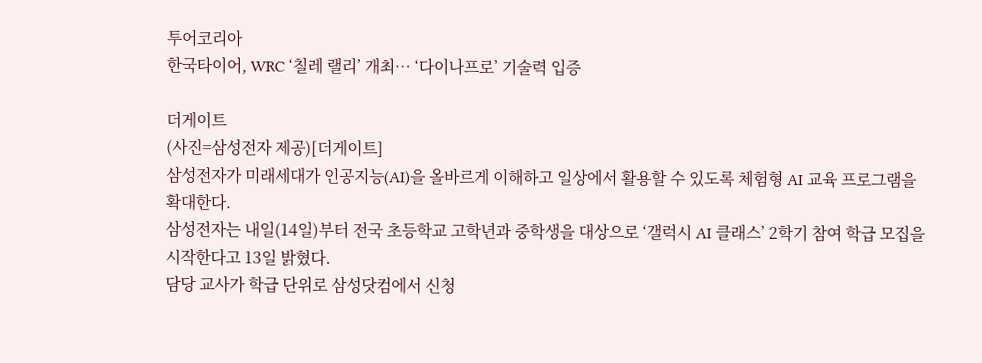투어코리아
한국타이어, WRC ‘칠레 랠리’ 개최… ‘다이나프로’ 기술력 입증

더게이트
(사진=삼성전자 제공)[더게이트]
삼성전자가 미래세대가 인공지능(AI)을 올바르게 이해하고 일상에서 활용할 수 있도록 체험형 AI 교육 프로그램을 확대한다.
삼성전자는 내일(14일)부터 전국 초등학교 고학년과 중학생을 대상으로 ‘갤럭시 AI 클래스’ 2학기 참여 학급 모집을 시작한다고 13일 밝혔다.
담당 교사가 학급 단위로 삼성닷컴에서 신청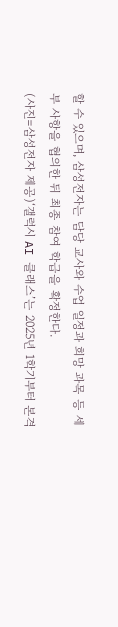할 수 있으며, 삼성전자는 담당 교사와 수업 일정과 희망 과목 등 세부 사항을 협의한 뒤 최종 참여 학급을 확정한다.
(사진=삼성전자 제공)‘갤럭시 AI 클래스’는 2025년 1학기부터 본격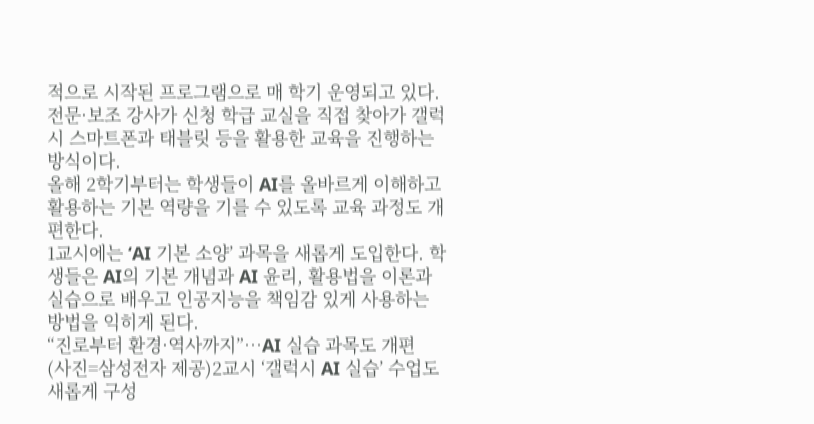적으로 시작된 프로그램으로 매 학기 운영되고 있다.
전문·보조 강사가 신청 학급 교실을 직접 찾아가 갤럭시 스마트폰과 태블릿 등을 활용한 교육을 진행하는 방식이다.
올해 2학기부터는 학생들이 AI를 올바르게 이해하고 활용하는 기본 역량을 기를 수 있도록 교육 과정도 개편한다.
1교시에는 ‘AI 기본 소양’ 과목을 새롭게 도입한다. 학생들은 AI의 기본 개념과 AI 윤리, 활용법을 이론과 실습으로 배우고 인공지능을 책임감 있게 사용하는 방법을 익히게 된다.
“진로부터 환경·역사까지”…AI 실습 과목도 개편
(사진=삼성전자 제공)2교시 ‘갤럭시 AI 실습’ 수업도 새롭게 구성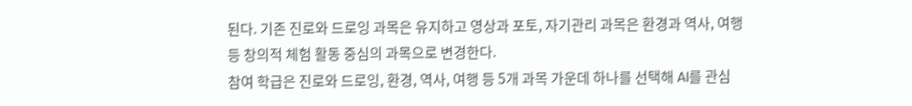된다. 기존 진로와 드로잉 과목은 유지하고 영상과 포토, 자기관리 과목은 환경과 역사, 여행 등 창의적 체험 활동 중심의 과목으로 변경한다.
참여 학급은 진로와 드로잉, 환경, 역사, 여행 등 5개 과목 가운데 하나를 선택해 AI를 관심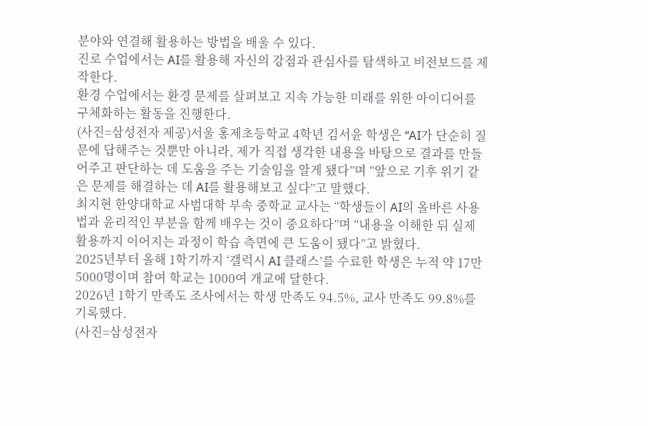분야와 연결해 활용하는 방법을 배울 수 있다.
진로 수업에서는 AI를 활용해 자신의 강점과 관심사를 탐색하고 비전보드를 제작한다.
환경 수업에서는 환경 문제를 살펴보고 지속 가능한 미래를 위한 아이디어를 구체화하는 활동을 진행한다.
(사진=삼성전자 제공)서울 홍제초등학교 4학년 김서윤 학생은 “AI가 단순히 질문에 답해주는 것뿐만 아니라, 제가 직접 생각한 내용을 바탕으로 결과를 만들어주고 판단하는 데 도움을 주는 기술임을 알게 됐다”며 “앞으로 기후 위기 같은 문제를 해결하는 데 AI를 활용해보고 싶다”고 말했다.
최지현 한양대학교 사범대학 부속 중학교 교사는 “학생들이 AI의 올바른 사용법과 윤리적인 부분을 함께 배우는 것이 중요하다”며 “내용을 이해한 뒤 실제 활용까지 이어지는 과정이 학습 측면에 큰 도움이 됐다”고 밝혔다.
2025년부터 올해 1학기까지 ‘갤럭시 AI 클래스’를 수료한 학생은 누적 약 17만5000명이며 참여 학교는 1000여 개교에 달한다.
2026년 1학기 만족도 조사에서는 학생 만족도 94.5%, 교사 만족도 99.8%를 기록했다.
(사진=삼성전자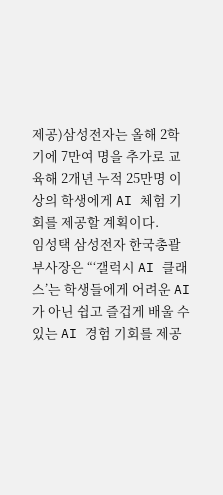제공)삼성전자는 올해 2학기에 7만여 명을 추가로 교육해 2개년 누적 25만명 이상의 학생에게 AI 체험 기회를 제공할 계획이다.
임성택 삼성전자 한국총괄 부사장은 “‘갤럭시 AI 클래스’는 학생들에게 어려운 AI가 아닌 쉽고 즐겁게 배울 수 있는 AI 경험 기회를 제공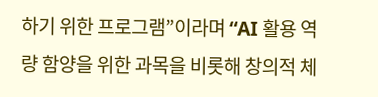하기 위한 프로그램”이라며 “AI 활용 역량 함양을 위한 과목을 비롯해 창의적 체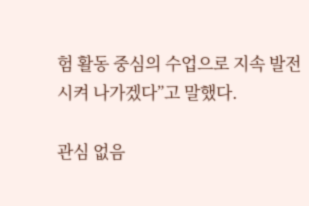험 활동 중심의 수업으로 지속 발전시켜 나가겠다”고 말했다.

관심 없음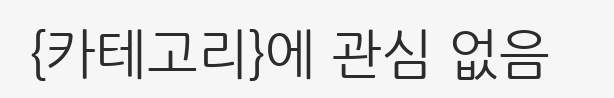{카테고리}에 관심 없음